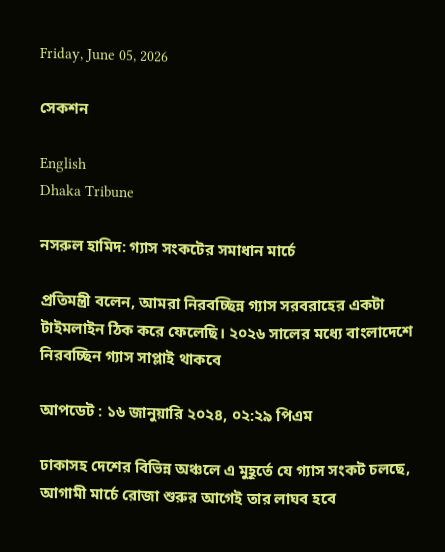Friday, June 05, 2026

সেকশন

English
Dhaka Tribune

নসরুল হামিদ: গ্যাস সংকটের সমাধান মার্চে

প্রতিমন্ত্রী বলেন, আমরা নিরবচ্ছিন্ন গ্যাস সরবরাহের একটা টাইমলাইন ঠিক করে ফেলেছি। ২০২৬ সালের মধ্যে বাংলাদেশে নিরবচ্ছিন গ্যাস সাপ্লাই থাকবে

আপডেট : ১৬ জানুয়ারি ২০২৪, ০২:২৯ পিএম

ঢাকাসহ দেশের বিভিন্ন অঞ্চলে এ মুহূর্তে যে গ্যাস সংকট চলছে, আগামী মার্চে রোজা শুরুর আগেই তার লাঘব হবে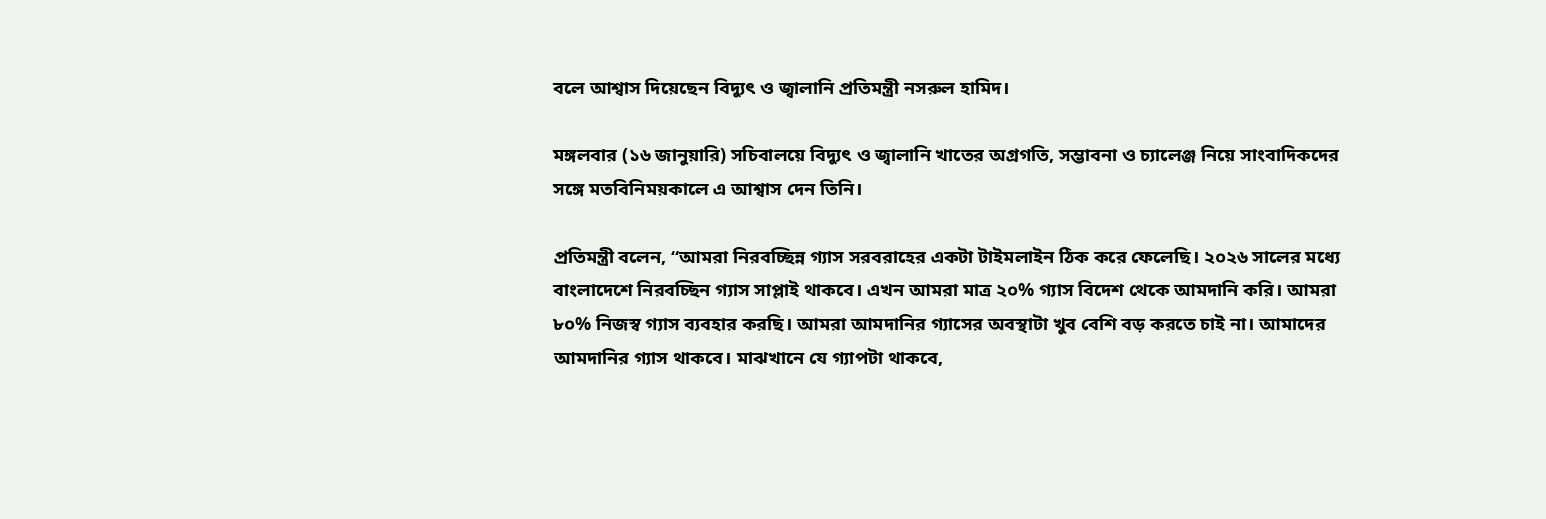বলে আশ্বাস দিয়েছেন বিদ্যুৎ ও জ্বালানি প্রতিমন্ত্রী নসরুল হামিদ।

মঙ্গলবার (১৬ জানুয়ারি) সচিবালয়ে বিদ্যুৎ ও জ্বালানি খাতের অগ্রগতি, সম্ভাবনা ও চ্যালেঞ্জ নিয়ে সাংবাদিকদের সঙ্গে মতবিনিময়কালে এ আশ্বাস দেন তিনি।

প্রতিমন্ত্রী বলেন, “আমরা নিরবচ্ছিন্ন গ্যাস সরবরাহের একটা টাইমলাইন ঠিক করে ফেলেছি। ২০২৬ সালের মধ্যে বাংলাদেশে নিরবচ্ছিন গ্যাস সাপ্লাই থাকবে। এখন আমরা মাত্র ২০% গ্যাস বিদেশ থেকে আমদানি করি। আমরা ৮০% নিজস্ব গ্যাস ব্যবহার করছি। আমরা আমদানির গ্যাসের অবস্থাটা খুব বেশি বড় করতে চাই না। আমাদের আমদানির গ্যাস থাকবে। মাঝখানে যে গ্যাপটা থাকবে,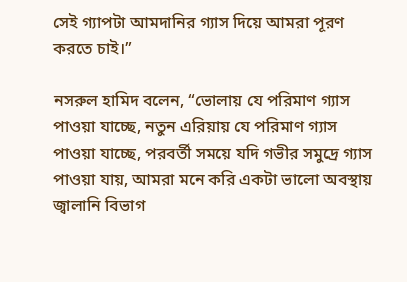সেই গ্যাপটা আমদানির গ্যাস দিয়ে আমরা পূরণ করতে চাই।”

নসরুল হামিদ বলেন, “ভোলায় যে পরিমাণ গ্যাস পাওয়া যাচ্ছে, নতুন এরিয়ায় যে পরিমাণ গ্যাস পাওয়া যাচ্ছে, পরবর্তী সময়ে যদি গভীর সমুদ্রে গ্যাস পাওয়া যায়, আমরা মনে করি একটা ভালো অবস্থায় জ্বালানি বিভাগ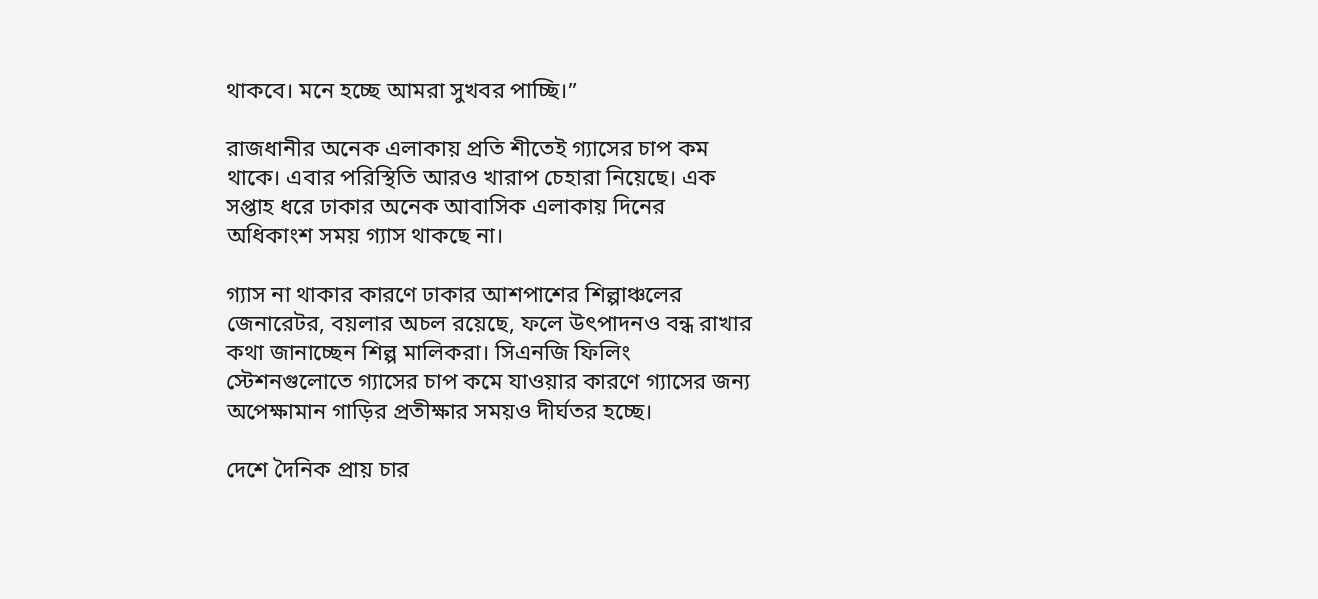থাকবে। মনে হচ্ছে আমরা সুখবর পাচ্ছি।”

রাজধানীর অনেক এলাকায় প্রতি শীতেই গ্যাসের চাপ কম থাকে। এবার পরিস্থিতি আরও খারাপ চেহারা নিয়েছে। এক সপ্তাহ ধরে ঢাকার অনেক আবাসিক এলাকায় দিনের অধিকাংশ সময় গ্যাস থাকছে না।

গ্যাস না থাকার কারণে ঢাকার আশপাশের শিল্পাঞ্চলের জেনারেটর, বয়লার অচল রয়েছে, ফলে উৎপাদনও বন্ধ রাখার কথা জানাচ্ছেন শিল্প মালিকরা। সিএনজি ফিলিং স্টেশনগুলোতে গ্যাসের চাপ কমে যাওয়ার কারণে গ্যাসের জন্য অপেক্ষামান গাড়ির প্রতীক্ষার সময়ও দীর্ঘতর হচ্ছে।

দেশে দৈনিক প্রায় চার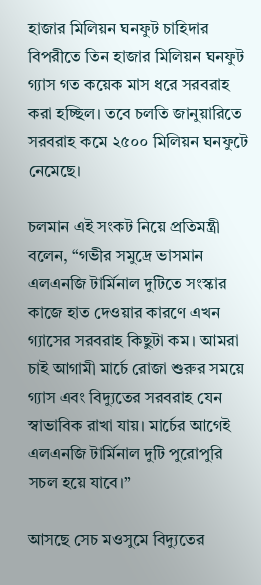হাজার মিলিয়ন ঘনফুট চাহিদার বিপরীতে তিন হাজার মিলিয়ন ঘনফুট গ্যাস গত কয়েক মাস ধরে সরবরাহ করা হচ্ছিল। তবে চলতি জানুয়ারিতে সরবরাহ কমে ২৫০০ মিলিয়ন ঘনফুটে নেমেছে।

চলমান এই সংকট নিয়ে প্রতিমন্ত্রী বলেন, “গভীর সমুদ্রে ভাসমান এলএনজি টার্মিনাল দুটিতে সংস্কার কাজে হাত দেওয়ার কারণে এখন গ্যাসের সরবরাহ কিছুটা কম। আমরা চাই আগামী মার্চে রোজা শুরুর সময়ে গ্যাস এবং বিদ্যুতের সরবরাহ যেন স্বাভাবিক রাখা যায়। মার্চের আগেই এলএনজি টার্মিনাল দুটি পুরোপুরি সচল হয়ে যাবে।”

আসছে সেচ মওসুমে বিদ্যুতের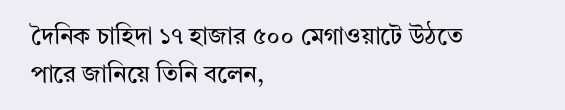দৈনিক চাহিদা ১৭ হাজার ৫০০ মেগাওয়াটে উঠতে পারে জানিয়ে তিনি বলেন,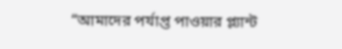“আমাদের পর্যাপ্ত পাওয়ার প্ল্যান্ট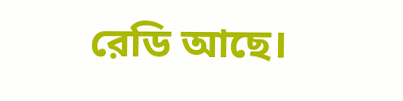রেডি আছে।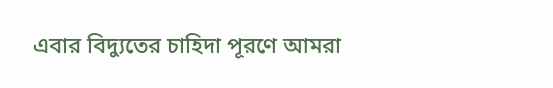এবার বিদ্যুতের চাহিদা পূরণে আমরা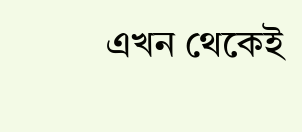এখন থেকেই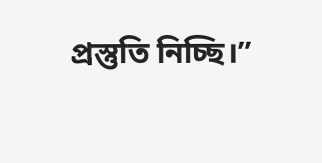প্রস্তুতি নিচ্ছি।”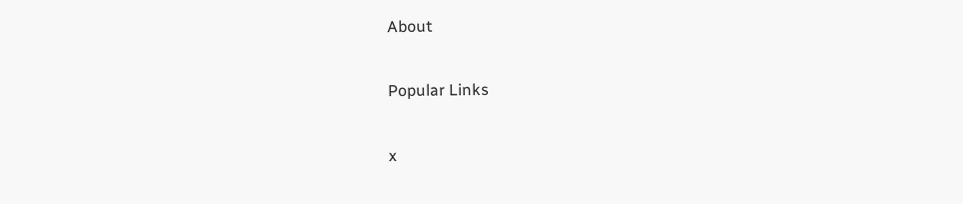About

Popular Links

x